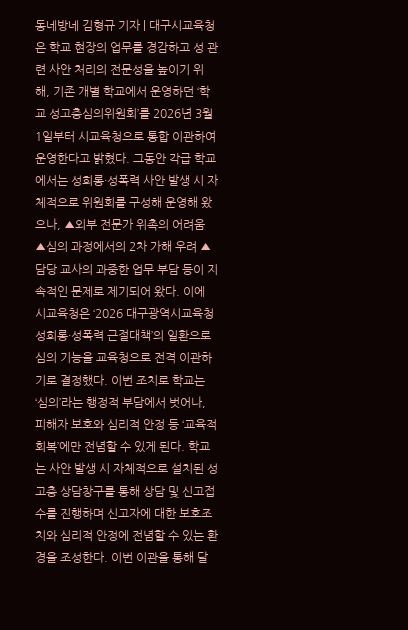동네방네 김형규 기자 | 대구시교육청은 학교 현장의 업무를 경감하고 성 관련 사안 처리의 전문성을 높이기 위해, 기존 개별 학교에서 운영하던 ‘학교 성고충심의위원회’를 2026년 3월 1일부터 시교육청으로 통합 이관하여 운영한다고 밝혔다. 그동안 각급 학교에서는 성희롱·성폭력 사안 발생 시 자체적으로 위원회를 구성해 운영해 왔으나, ▲외부 전문가 위촉의 어려움 ▲심의 과정에서의 2차 가해 우려 ▲담당 교사의 과중한 업무 부담 등이 지속적인 문제로 제기되어 왔다. 이에 시교육청은 ‘2026 대구광역시교육청 성희롱·성폭력 근절대책’의 일환으로 심의 기능을 교육청으로 전격 이관하기로 결정했다. 이번 조치로 학교는 ‘심의’라는 행정적 부담에서 벗어나, 피해자 보호와 심리적 안정 등 ‘교육적 회복’에만 전념할 수 있게 된다. 학교는 사안 발생 시 자체적으로 설치된 성고충 상담창구를 통해 상담 및 신고접수를 진행하며 신고자에 대한 보호조치와 심리적 안정에 전념할 수 있는 환경을 조성한다. 이번 이관을 통해 달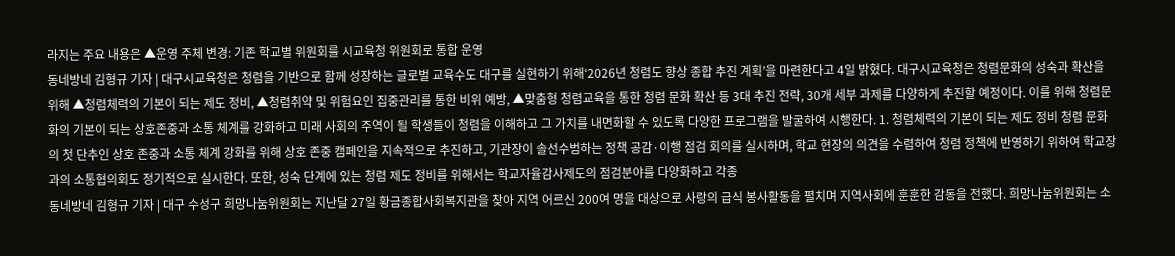라지는 주요 내용은 ▲운영 주체 변경: 기존 학교별 위원회를 시교육청 위원회로 통합 운영
동네방네 김형규 기자 | 대구시교육청은 청렴을 기반으로 함께 성장하는 글로벌 교육수도 대구를 실현하기 위해‘2026년 청렴도 향상 종합 추진 계획’을 마련한다고 4일 밝혔다. 대구시교육청은 청렴문화의 성숙과 확산을 위해 ▲청렴체력의 기본이 되는 제도 정비, ▲청렴취약 및 위험요인 집중관리를 통한 비위 예방, ▲맞춤형 청렴교육을 통한 청렴 문화 확산 등 3대 추진 전략, 30개 세부 과제를 다양하게 추진할 예정이다. 이를 위해 청렴문화의 기본이 되는 상호존중과 소통 체계를 강화하고 미래 사회의 주역이 될 학생들이 청렴을 이해하고 그 가치를 내면화할 수 있도록 다양한 프로그램을 발굴하여 시행한다. 1. 청렴체력의 기본이 되는 제도 정비 청렴 문화의 첫 단추인 상호 존중과 소통 체계 강화를 위해 상호 존중 캠페인을 지속적으로 추진하고, 기관장이 솔선수범하는 정책 공감·이행 점검 회의를 실시하며, 학교 현장의 의견을 수렴하여 청렴 정책에 반영하기 위하여 학교장과의 소통협의회도 정기적으로 실시한다. 또한, 성숙 단계에 있는 청렴 제도 정비를 위해서는 학교자율감사제도의 점검분야를 다양화하고 각종
동네방네 김형규 기자 | 대구 수성구 희망나눔위원회는 지난달 27일 황금종합사회복지관을 찾아 지역 어르신 200여 명을 대상으로 사랑의 급식 봉사활동을 펼치며 지역사회에 훈훈한 감동을 전했다. 희망나눔위원회는 소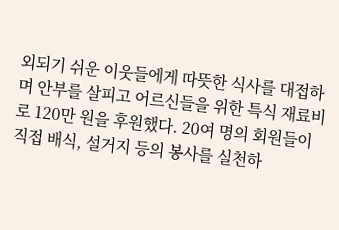외되기 쉬운 이웃들에게 따뜻한 식사를 대접하며 안부를 살피고 어르신들을 위한 특식 재료비로 120만 원을 후원했다. 20여 명의 회원들이 직접 배식, 설거지 등의 봉사를 실천하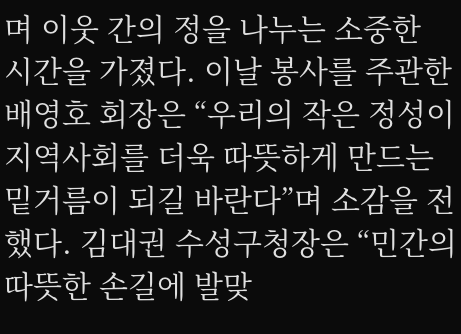며 이웃 간의 정을 나누는 소중한 시간을 가졌다. 이날 봉사를 주관한 배영호 회장은 “우리의 작은 정성이 지역사회를 더욱 따뜻하게 만드는 밑거름이 되길 바란다”며 소감을 전했다. 김대권 수성구청장은 “민간의 따뜻한 손길에 발맞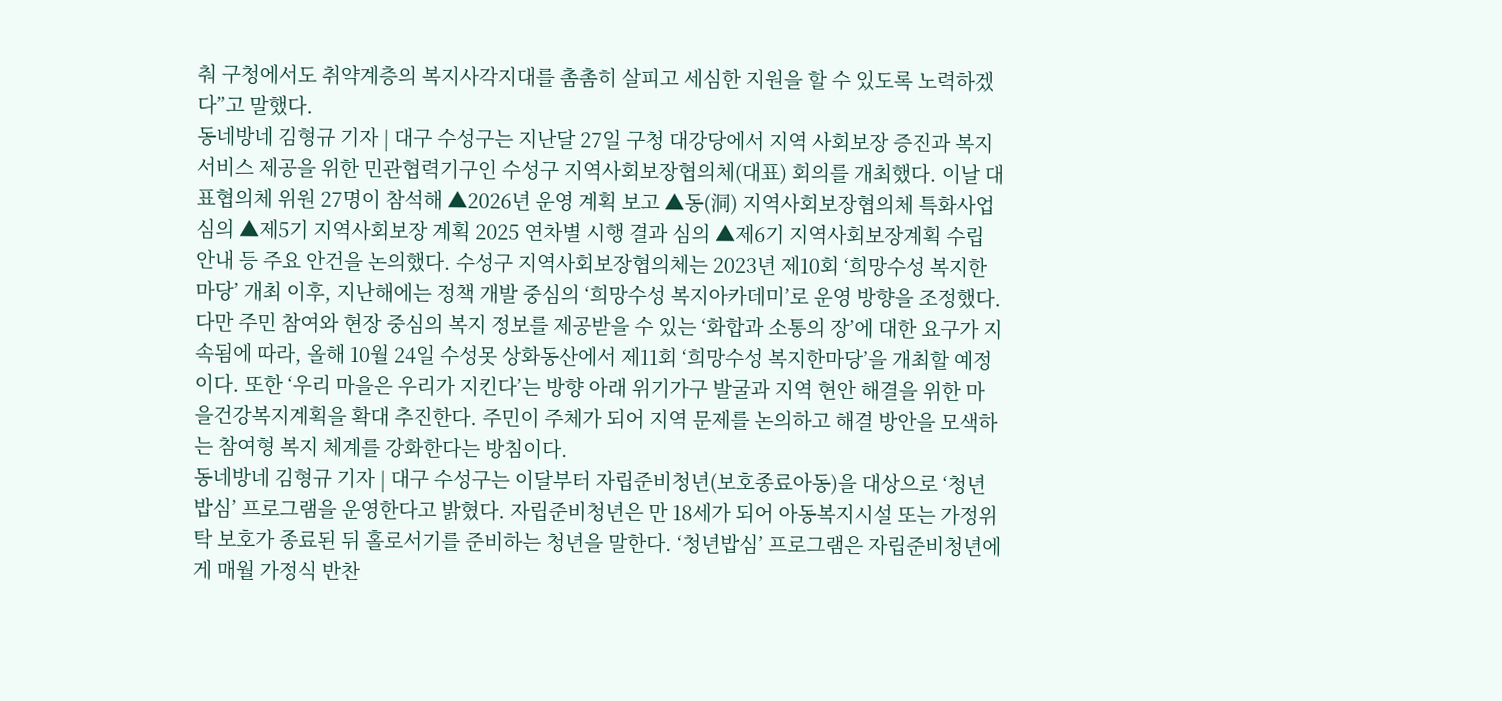춰 구청에서도 취약계층의 복지사각지대를 촘촘히 살피고 세심한 지원을 할 수 있도록 노력하겠다”고 말했다.
동네방네 김형규 기자 | 대구 수성구는 지난달 27일 구청 대강당에서 지역 사회보장 증진과 복지서비스 제공을 위한 민관협력기구인 수성구 지역사회보장협의체(대표) 회의를 개최했다. 이날 대표협의체 위원 27명이 참석해 ▲2026년 운영 계획 보고 ▲동(洞) 지역사회보장협의체 특화사업 심의 ▲제5기 지역사회보장 계획 2025 연차별 시행 결과 심의 ▲제6기 지역사회보장계획 수립 안내 등 주요 안건을 논의했다. 수성구 지역사회보장협의체는 2023년 제10회 ‘희망수성 복지한마당’ 개최 이후, 지난해에는 정책 개발 중심의 ‘희망수성 복지아카데미’로 운영 방향을 조정했다. 다만 주민 참여와 현장 중심의 복지 정보를 제공받을 수 있는 ‘화합과 소통의 장’에 대한 요구가 지속됨에 따라, 올해 10월 24일 수성못 상화동산에서 제11회 ‘희망수성 복지한마당’을 개최할 예정이다. 또한 ‘우리 마을은 우리가 지킨다’는 방향 아래 위기가구 발굴과 지역 현안 해결을 위한 마을건강복지계획을 확대 추진한다. 주민이 주체가 되어 지역 문제를 논의하고 해결 방안을 모색하는 참여형 복지 체계를 강화한다는 방침이다.
동네방네 김형규 기자 | 대구 수성구는 이달부터 자립준비청년(보호종료아동)을 대상으로 ‘청년밥심’ 프로그램을 운영한다고 밝혔다. 자립준비청년은 만 18세가 되어 아동복지시설 또는 가정위탁 보호가 종료된 뒤 홀로서기를 준비하는 청년을 말한다. ‘청년밥심’ 프로그램은 자립준비청년에게 매월 가정식 반찬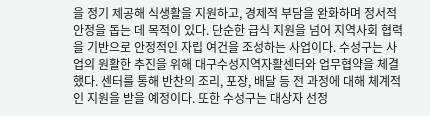을 정기 제공해 식생활을 지원하고, 경제적 부담을 완화하며 정서적 안정을 돕는 데 목적이 있다. 단순한 급식 지원을 넘어 지역사회 협력을 기반으로 안정적인 자립 여건을 조성하는 사업이다. 수성구는 사업의 원활한 추진을 위해 대구수성지역자활센터와 업무협약을 체결했다. 센터를 통해 반찬의 조리, 포장, 배달 등 전 과정에 대해 체계적인 지원을 받을 예정이다. 또한 수성구는 대상자 선정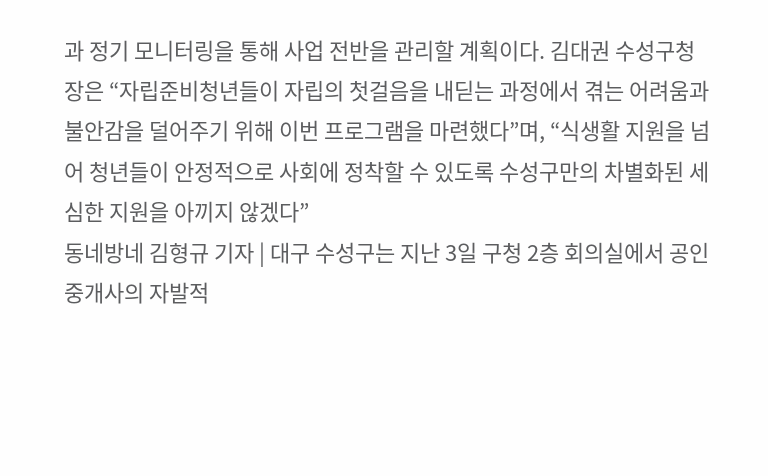과 정기 모니터링을 통해 사업 전반을 관리할 계획이다. 김대권 수성구청장은 “자립준비청년들이 자립의 첫걸음을 내딛는 과정에서 겪는 어려움과 불안감을 덜어주기 위해 이번 프로그램을 마련했다”며, “식생활 지원을 넘어 청년들이 안정적으로 사회에 정착할 수 있도록 수성구만의 차별화된 세심한 지원을 아끼지 않겠다”
동네방네 김형규 기자 | 대구 수성구는 지난 3일 구청 2층 회의실에서 공인중개사의 자발적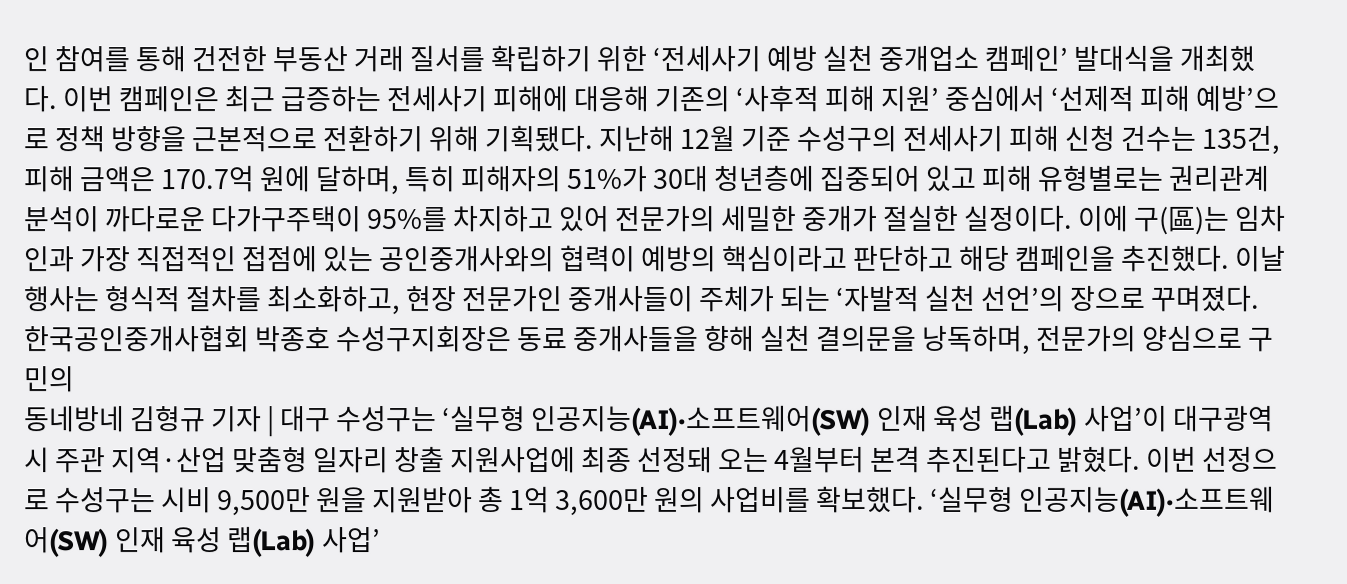인 참여를 통해 건전한 부동산 거래 질서를 확립하기 위한 ‘전세사기 예방 실천 중개업소 캠페인’ 발대식을 개최했다. 이번 캠페인은 최근 급증하는 전세사기 피해에 대응해 기존의 ‘사후적 피해 지원’ 중심에서 ‘선제적 피해 예방’으로 정책 방향을 근본적으로 전환하기 위해 기획됐다. 지난해 12월 기준 수성구의 전세사기 피해 신청 건수는 135건, 피해 금액은 170.7억 원에 달하며, 특히 피해자의 51%가 30대 청년층에 집중되어 있고 피해 유형별로는 권리관계 분석이 까다로운 다가구주택이 95%를 차지하고 있어 전문가의 세밀한 중개가 절실한 실정이다. 이에 구(區)는 임차인과 가장 직접적인 접점에 있는 공인중개사와의 협력이 예방의 핵심이라고 판단하고 해당 캠페인을 추진했다. 이날 행사는 형식적 절차를 최소화하고, 현장 전문가인 중개사들이 주체가 되는 ‘자발적 실천 선언’의 장으로 꾸며졌다. 한국공인중개사협회 박종호 수성구지회장은 동료 중개사들을 향해 실천 결의문을 낭독하며, 전문가의 양심으로 구민의
동네방네 김형규 기자 | 대구 수성구는 ‘실무형 인공지능(AI)·소프트웨어(SW) 인재 육성 랩(Lab) 사업’이 대구광역시 주관 지역·산업 맞춤형 일자리 창출 지원사업에 최종 선정돼 오는 4월부터 본격 추진된다고 밝혔다. 이번 선정으로 수성구는 시비 9,500만 원을 지원받아 총 1억 3,600만 원의 사업비를 확보했다. ‘실무형 인공지능(AI)·소프트웨어(SW) 인재 육성 랩(Lab) 사업’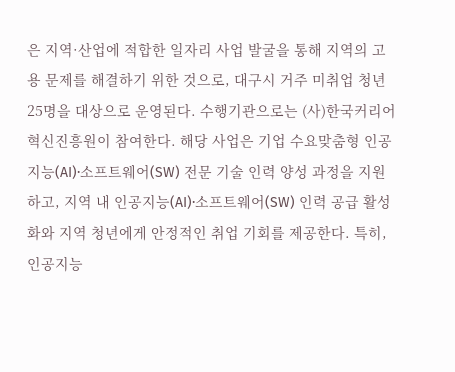은 지역·산업에 적합한 일자리 사업 발굴을 통해 지역의 고용 문제를 해결하기 위한 것으로, 대구시 거주 미취업 청년 25명을 대상으로 운영된다. 수행기관으로는 (사)한국커리어혁신진흥원이 참여한다. 해당 사업은 기업 수요맞춤형 인공지능(AI)·소프트웨어(SW) 전문 기술 인력 양성 과정을 지원하고, 지역 내 인공지능(AI)·소프트웨어(SW) 인력 공급 활성화와 지역 청년에게 안정적인 취업 기회를 제공한다. 특히, 인공지능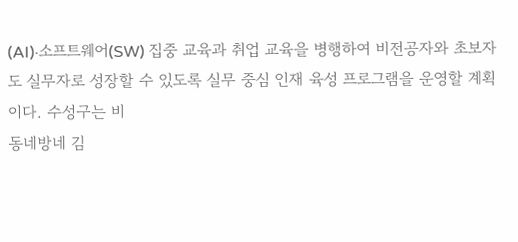(AI)·소프트웨어(SW) 집중 교육과 취업 교육을 병행하여 비전공자와 초보자도 실무자로 성장할 수 있도록 실무 중심 인재 육성 프로그램을 운영할 계획이다. 수성구는 비
동네방네 김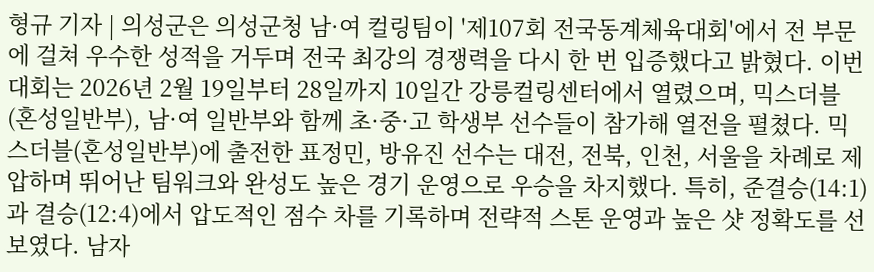형규 기자 | 의성군은 의성군청 남·여 컬링팀이 '제107회 전국동계체육대회'에서 전 부문에 걸쳐 우수한 성적을 거두며 전국 최강의 경쟁력을 다시 한 번 입증했다고 밝혔다. 이번 대회는 2026년 2월 19일부터 28일까지 10일간 강릉컬링센터에서 열렸으며, 믹스더블(혼성일반부), 남·여 일반부와 함께 초·중·고 학생부 선수들이 참가해 열전을 펼쳤다. 믹스더블(혼성일반부)에 출전한 표정민, 방유진 선수는 대전, 전북, 인천, 서울을 차례로 제압하며 뛰어난 팀워크와 완성도 높은 경기 운영으로 우승을 차지했다. 특히, 준결승(14:1)과 결승(12:4)에서 압도적인 점수 차를 기록하며 전략적 스톤 운영과 높은 샷 정확도를 선보였다. 남자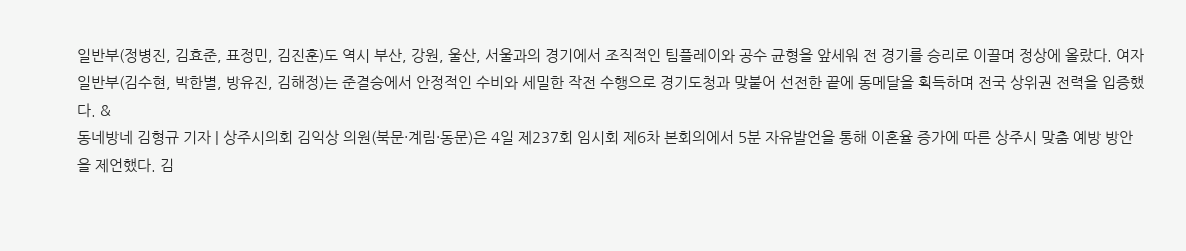일반부(정병진, 김효준, 표정민, 김진훈)도 역시 부산, 강원, 울산, 서울과의 경기에서 조직적인 팀플레이와 공수 균형을 앞세워 전 경기를 승리로 이끌며 정상에 올랐다. 여자일반부(김수현, 박한별, 방유진, 김해정)는 준결승에서 안정적인 수비와 세밀한 작전 수행으로 경기도청과 맞붙어 선전한 끝에 동메달을 획득하며 전국 상위권 전력을 입증했다. &
동네방네 김형규 기자 | 상주시의회 김익상 의원(북문·계림·동문)은 4일 제237회 임시회 제6차 본회의에서 5분 자유발언을 통해 이혼율 증가에 따른 상주시 맞춤 예방 방안을 제언했다. 김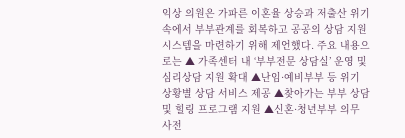익상 의원은 가파른 이혼율 상승과 저출산 위기 속에서 부부관계를 회복하고 공공의 상담 지원 시스템을 마련하기 위해 제언했다. 주요 내용으로는 ▲ 가족센터 내 ‘부부전문 상담실’ 운영 및 심리상담 지원 확대 ▲난임·예비부부 등 위기 상황별 상담 서비스 제공 ▲찾아가는 부부 상담 및 힐링 프로그램 지원 ▲신혼·청년부부 의무 사전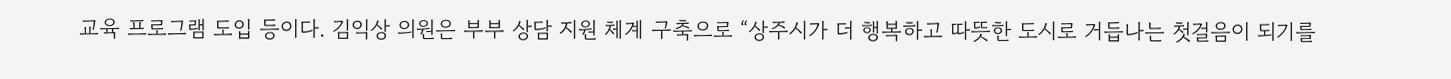교육 프로그램 도입 등이다. 김익상 의원은 부부 상담 지원 체계 구축으로 “상주시가 더 행복하고 따뜻한 도시로 거듭나는 첫걸음이 되기를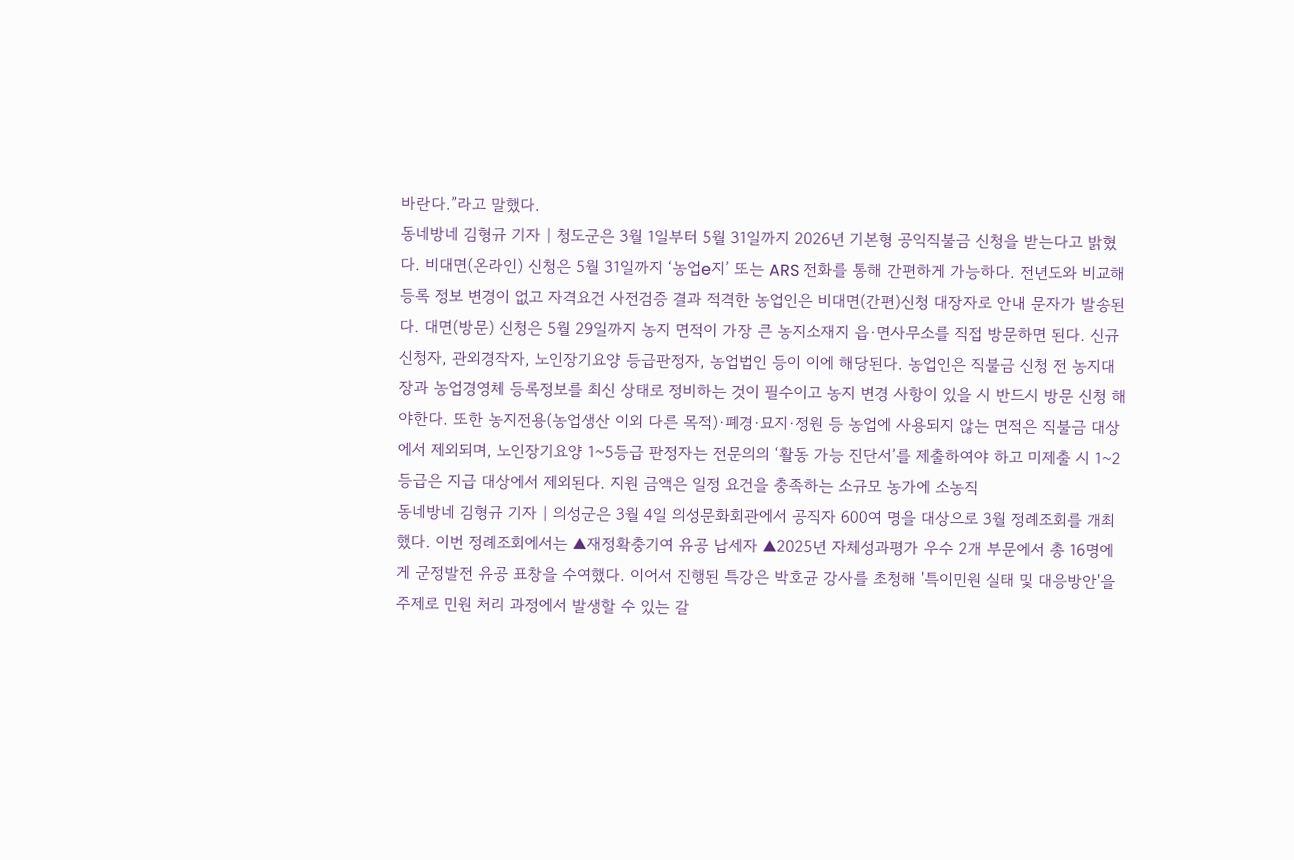바란다.”라고 말했다.
동네방네 김형규 기자 | 청도군은 3월 1일부터 5월 31일까지 2026년 기본형 공익직불금 신청을 받는다고 밝혔다. 비대면(온라인) 신청은 5월 31일까지 ‘농업e지’ 또는 ARS 전화를 통해 간편하게 가능하다. 전년도와 비교해 등록 정보 변경이 없고 자격요건 사전검증 결과 적격한 농업인은 비대면(간편)신청 대장자로 안내 문자가 발송된다. 대면(방문) 신청은 5월 29일까지 농지 면적이 가장 큰 농지소재지 읍·면사무소를 직접 방문하면 된다. 신규신청자, 관외경작자, 노인장기요양 등급판정자, 농업법인 등이 이에 해당된다. 농업인은 직불금 신청 전 농지대장과 농업경영체 등록정보를 최신 상태로 정비하는 것이 필수이고 농지 변경 사항이 있을 시 반드시 방문 신청 해야한다. 또한 농지전용(농업생산 이외 다른 목적)·폐경·묘지·정원 등 농업에 사용되지 않는 면적은 직불금 대상에서 제외되며, 노인장기요양 1~5등급 판정자는 전문의의 ‘활동 가능 진단서’를 제출하여야 하고 미제출 시 1~2등급은 지급 대상에서 제외된다. 지원 금액은 일정 요건을 충족하는 소규모 농가에 소농직
동네방네 김형규 기자 | 의성군은 3월 4일 의성문화회관에서 공직자 600여 명을 대상으로 3월 정례조회를 개최했다. 이번 정례조회에서는 ▲재정확충기여 유공 납세자 ▲2025년 자체성과평가 우수 2개 부문에서 총 16명에게 군정발전 유공 표창을 수여했다. 이어서 진행된 특강은 박호균 강사를 초청해 '특이민원 실태 및 대응방안'을 주제로 민원 처리 과정에서 발생할 수 있는 갈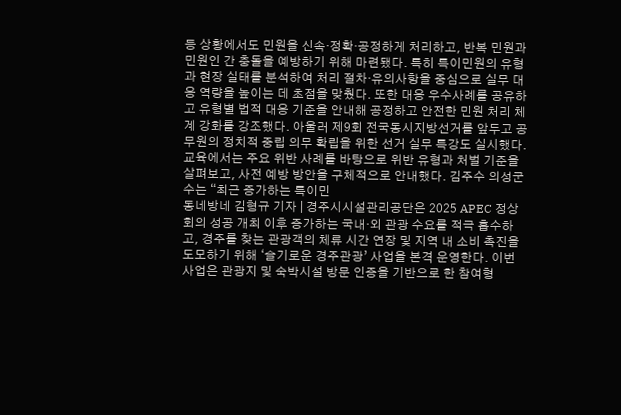등 상황에서도 민원을 신속·정확·공정하게 처리하고, 반복 민원과 민원인 간 충돌을 예방하기 위해 마련됐다. 특히 특이민원의 유형과 현장 실태를 분석하여 처리 절차·유의사항을 중심으로 실무 대응 역량을 높이는 데 초점을 맞췄다. 또한 대응 우수사례를 공유하고 유형별 법적 대응 기준을 안내해 공정하고 안전한 민원 처리 체계 강화를 강조했다. 아울러 제9회 전국동시지방선거를 앞두고 공무원의 정치적 중립 의무 확립을 위한 선거 실무 특강도 실시했다. 교육에서는 주요 위반 사례를 바탕으로 위반 유형과 처벌 기준을 살펴보고, 사전 예방 방안을 구체적으로 안내했다. 김주수 의성군수는 “최근 증가하는 특이민
동네방네 김형규 기자 | 경주시시설관리공단은 2025 APEC 정상회의 성공 개최 이후 증가하는 국내·외 관광 수요를 적극 흡수하고, 경주를 찾는 관광객의 체류 시간 연장 및 지역 내 소비 촉진을 도모하기 위해 ‘슬기로운 경주관광’ 사업을 본격 운영한다. 이번 사업은 관광지 및 숙박시설 방문 인증을 기반으로 한 참여형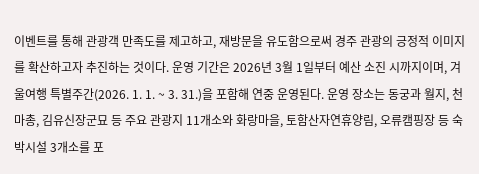이벤트를 통해 관광객 만족도를 제고하고, 재방문을 유도함으로써 경주 관광의 긍정적 이미지를 확산하고자 추진하는 것이다. 운영 기간은 2026년 3월 1일부터 예산 소진 시까지이며, 겨울여행 특별주간(2026. 1. 1. ~ 3. 31.)을 포함해 연중 운영된다. 운영 장소는 동궁과 월지, 천마총, 김유신장군묘 등 주요 관광지 11개소와 화랑마을, 토함산자연휴양림, 오류캠핑장 등 숙박시설 3개소를 포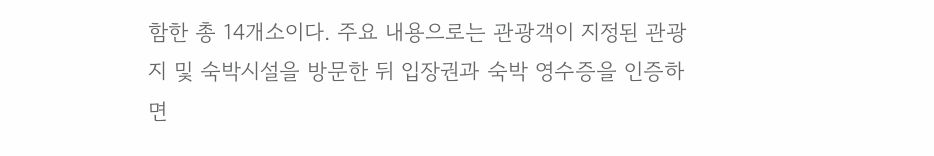함한 총 14개소이다. 주요 내용으로는 관광객이 지정된 관광지 및 숙박시설을 방문한 뒤 입장권과 숙박 영수증을 인증하면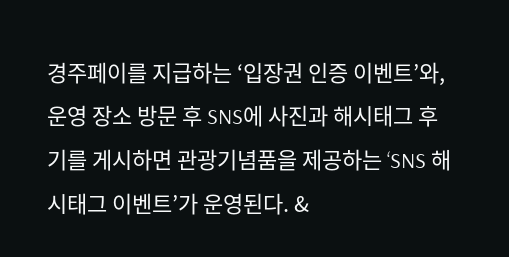경주페이를 지급하는 ‘입장권 인증 이벤트’와, 운영 장소 방문 후 SNS에 사진과 해시태그 후기를 게시하면 관광기념품을 제공하는 ‘SNS 해시태그 이벤트’가 운영된다. &